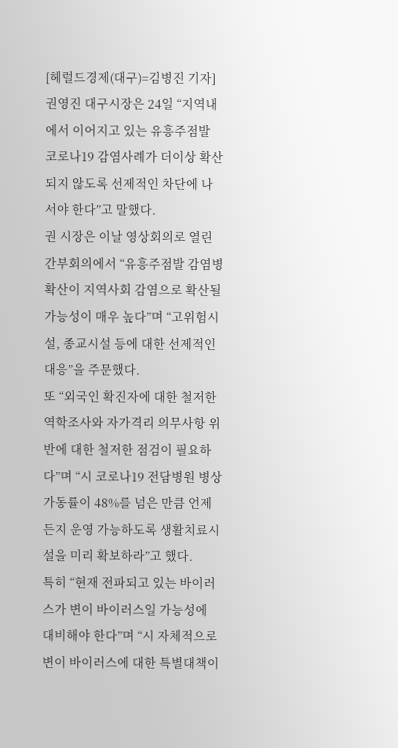[헤럴드경제(대구)=김병진 기자]권영진 대구시장은 24일 “지역내에서 이어지고 있는 유흥주점발 코로나19 감염사례가 더이상 확산되지 않도록 선제적인 차단에 나서야 한다”고 말했다.
권 시장은 이날 영상회의로 열린 간부회의에서 “유흥주점발 감염병 확산이 지역사회 감염으로 확산될 가능성이 매우 높다”며 “고위험시설, 종교시설 등에 대한 선제적인 대응”을 주문했다.
또 “외국인 확진자에 대한 철저한 역학조사와 자가격리 의무사항 위반에 대한 철저한 점검이 필요하다”며 “시 코로나19 전담병원 병상 가동률이 48%를 넘은 만큼 언제든지 운영 가능하도록 생활치료시설을 미리 확보하라”고 했다.
특히 “현재 전파되고 있는 바이러스가 변이 바이러스일 가능성에 대비해야 한다”며 “시 자체적으로 변이 바이러스에 대한 특별대책이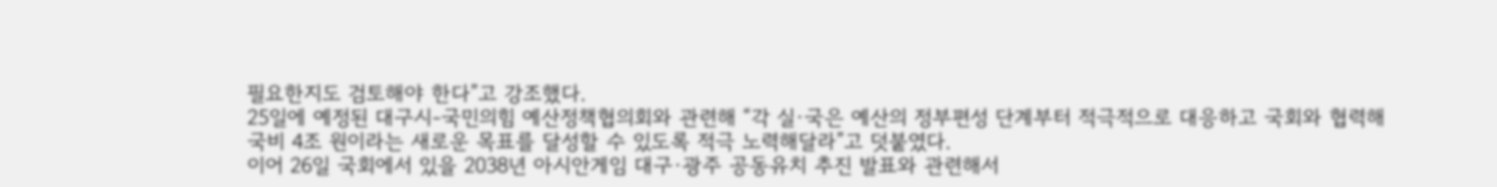필요한지도 검토해야 한다”고 강조했다.
25일에 예정된 대구시-국민의힘 예산정책협의회와 관련해 “각 실·국은 예산의 정부편성 단계부터 적극적으로 대응하고 국회와 협력해 국비 4조 원이라는 새로운 목표를 달성할 수 있도록 적극 노력해달라”고 덧붙였다.
이어 26일 국회에서 있을 2038년 아시안게임 대구·광주 공동유치 추진 발표와 관련해서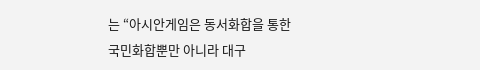는 “아시안게임은 동서화합을 통한 국민화합뿐만 아니라 대구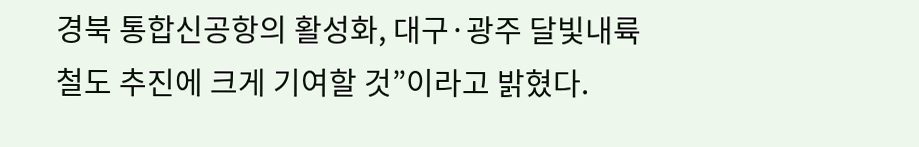경북 통합신공항의 활성화, 대구·광주 달빛내륙철도 추진에 크게 기여할 것”이라고 밝혔다.